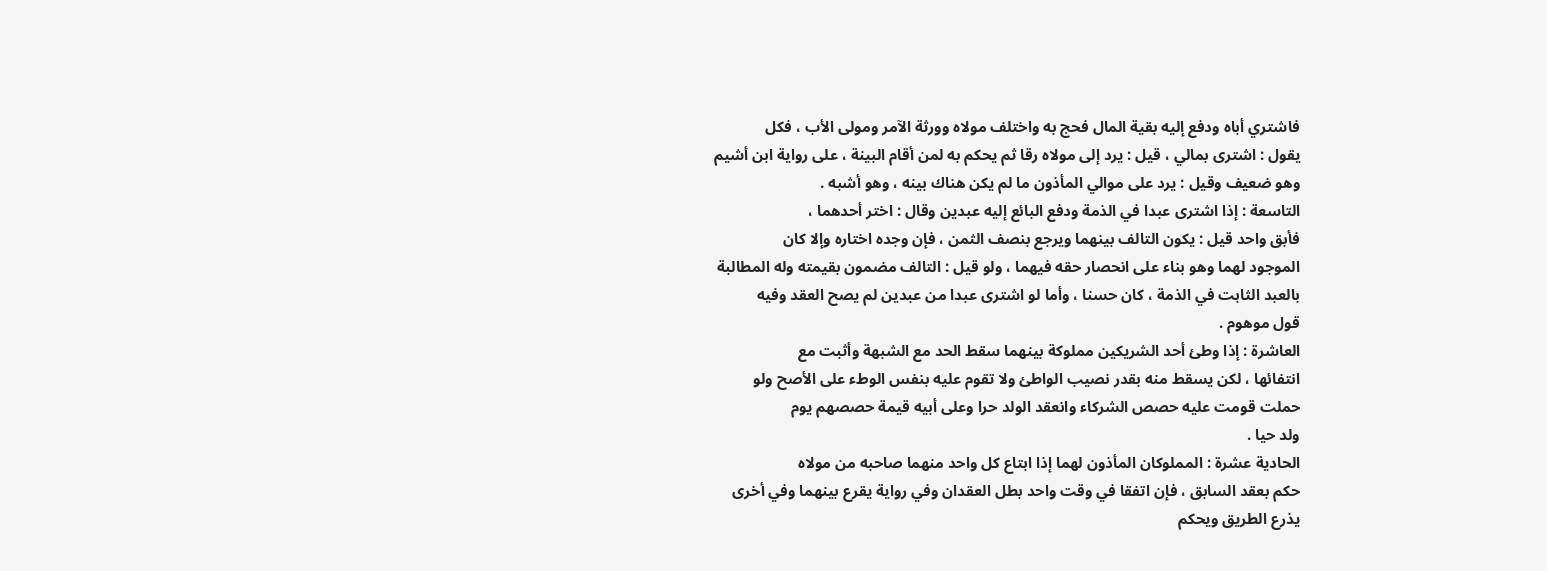فاشتري أباه ودفع إليه بقية المال فحج به واختلف مولاه وورثة الآمر ومولى الأب ، فكل
يقول : اشترى بمالي ، قيل : يرد إلى مولاه رقا ثم يحكم به لمن أقام البينة ، على رواية ابن أشيم
وهو ضعيف وقيل : يرد على موالي المأذون ما لم يكن هناك بينه ، وهو أشبه .
التاسعة : إذا اشترى عبدا في الذمة ودفع البائع إليه عبدين وقال : اختر أحدهما ،
فأبق واحد قيل : يكون التالف بينهما ويرجع بنصف الثمن ، فإن وجده اختاره وإلا كان
الموجود لهما وهو بناء على انحصار حقه فيهما ، ولو قيل : التالف مضمون بقيمته وله المطالبة
بالعبد الثابت في الذمة ، كان حسنا ، وأما لو اشترى عبدا من عبدين لم يصح العقد وفيه
قول موهوم .
العاشرة : إذا وطئ أحد الشريكين مملوكة بينهما سقط الحد مع الشبهة وأثبت مع
انتفائها ، لكن يسقط منه بقدر نصيب الواطئ ولا تقوم عليه بنفس الوطء على الأصح ولو
حملت قومت عليه حصص الشركاء وانعقد الولد حرا وعلى أبيه قيمة حصصهم يوم
ولد حيا .
الحادية عشرة : المملوكان المأذون لهما إذا ابتاع كل واحد منهما صاحبه من مولاه
حكم بعقد السابق ، فإن اتفقا في وقت واحد بطل العقدان وفي رواية يقرع بينهما وفي أخرى
يذرع الطريق ويحكم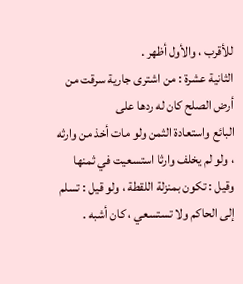للأقرب ، والأول أظهر .
الثانية عشرة : من اشترى جارية سرقت من أرض الصلح كان له ردها على
البائع واستعادة الثمن ولو مات أخذ من وارثه ، ولو لم يخلف وارثا استسعيت في ثمنها
وقيل : تكون بمنزلة اللقطة ، ولو قيل : تسلم إلى الحاكم ولا تستسعي ، كان أشبه .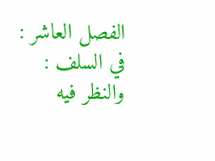الفصل العاشر : في السلف :
والنظر فيه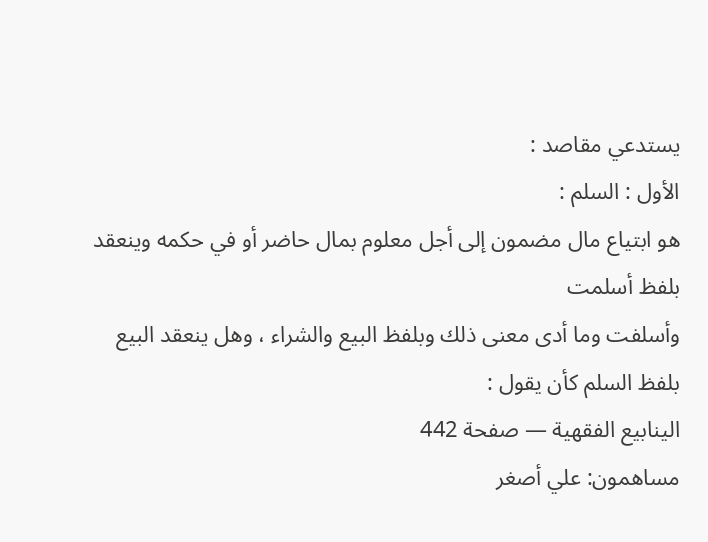يستدعي مقاصد :
الأول : السلم :
هو ابتياع مال مضمون إلى أجل معلوم بمال حاضر أو في حكمه وينعقد بلفظ أسلمت
وأسلفت وما أدى معنى ذلك وبلفظ البيع والشراء ، وهل ينعقد البيع بلفظ السلم كأن يقول :
الينابيع الفقهية — صفحة 442
مساهمون: علي أصغر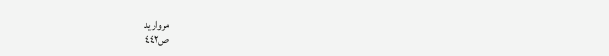مرواريد
ص٤٤٢